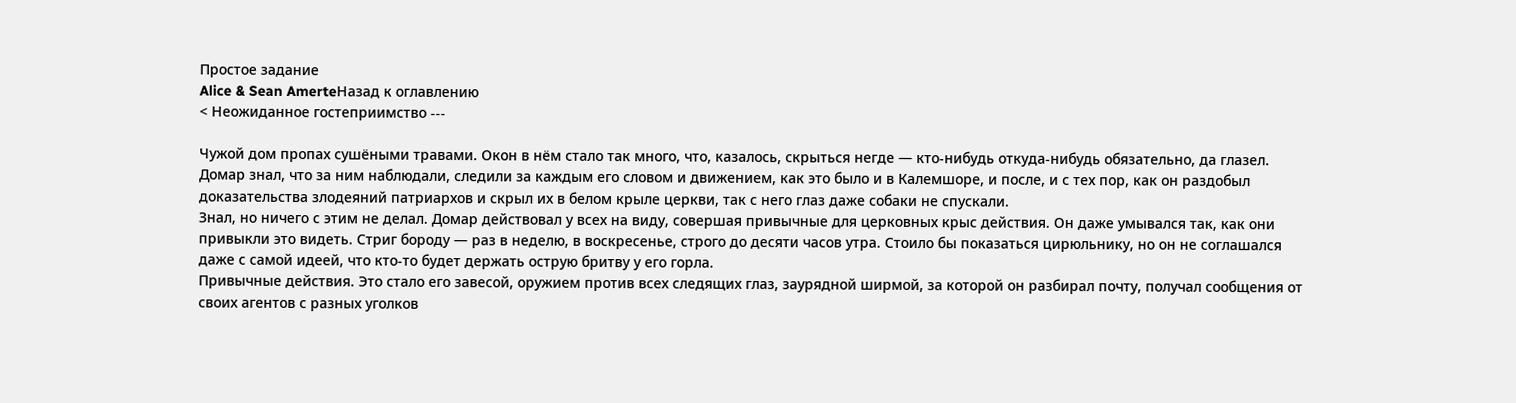Простое задание
Alice & Sean AmerteНазад к оглавлению
< Неожиданное гостеприимство ---

Чужой дом пропах сушёными травами. Окон в нём стало так много, что, казалось, скрыться негде — кто-нибудь откуда-нибудь обязательно, да глазел. Домар знал, что за ним наблюдали, следили за каждым его словом и движением, как это было и в Калемшоре, и после, и с тех пор, как он раздобыл доказательства злодеяний патриархов и скрыл их в белом крыле церкви, так с него глаз даже собаки не спускали.
Знал, но ничего с этим не делал. Домар действовал у всех на виду, совершая привычные для церковных крыс действия. Он даже умывался так, как они привыкли это видеть. Стриг бороду — раз в неделю, в воскресенье, строго до десяти часов утра. Стоило бы показаться цирюльнику, но он не соглашался даже с самой идеей, что кто-то будет держать острую бритву у его горла.
Привычные действия. Это стало его завесой, оружием против всех следящих глаз, заурядной ширмой, за которой он разбирал почту, получал сообщения от своих агентов с разных уголков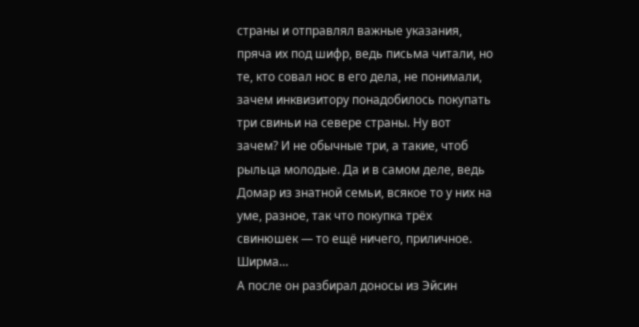страны и отправлял важные указания, пряча их под шифр, ведь письма читали, но те, кто совал нос в его дела, не понимали, зачем инквизитору понадобилось покупать три свиньи на севере страны. Ну вот зачем? И не обычные три, а такие, чтоб рыльца молодые. Да и в самом деле, ведь Домар из знатной семьи, всякое то у них на уме, разное, так что покупка трёх свинюшек — то ещё ничего, приличное.
Ширма…
А после он разбирал доносы из Эйсин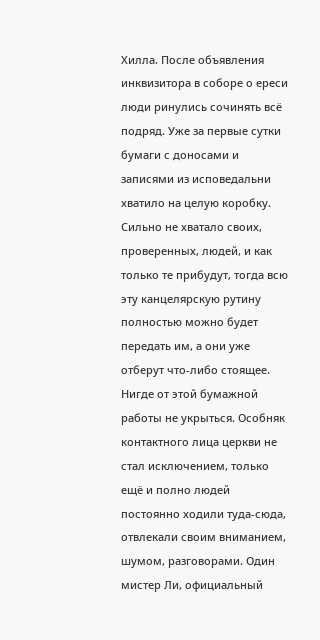Хилла. После объявления инквизитора в соборе о ереси люди ринулись сочинять всё подряд. Уже за первые сутки бумаги с доносами и записями из исповедальни хватило на целую коробку. Сильно не хватало своих, проверенных, людей, и как только те прибудут, тогда всю эту канцелярскую рутину полностью можно будет передать им, а они уже отберут что-либо стоящее.
Нигде от этой бумажной работы не укрыться. Особняк контактного лица церкви не стал исключением, только ещё и полно людей постоянно ходили туда-сюда, отвлекали своим вниманием, шумом, разговорами. Один мистер Ли, официальный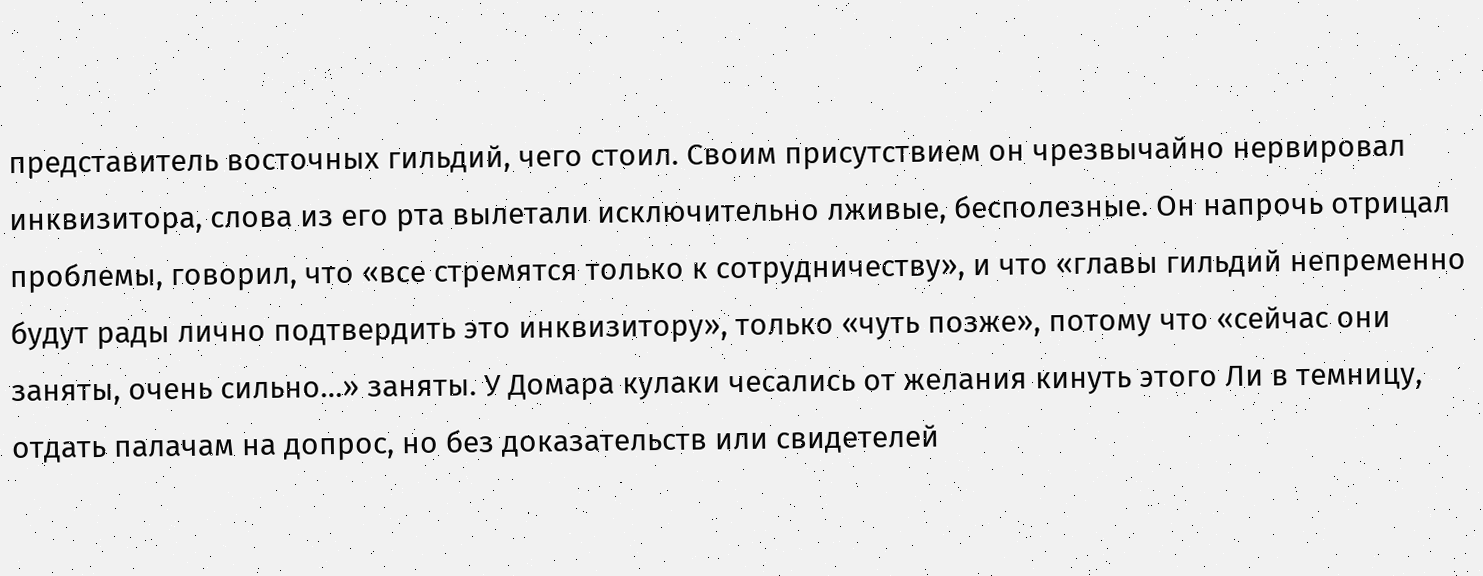представитель восточных гильдий, чего стоил. Своим присутствием он чрезвычайно нервировал инквизитора, слова из его рта вылетали исключительно лживые, бесполезные. Он напрочь отрицал проблемы, говорил, что «все стремятся только к сотрудничеству», и что «главы гильдий непременно будут рады лично подтвердить это инквизитору», только «чуть позже», потому что «сейчас они заняты, очень сильно…» заняты. У Домара кулаки чесались от желания кинуть этого Ли в темницу, отдать палачам на допрос, но без доказательств или свидетелей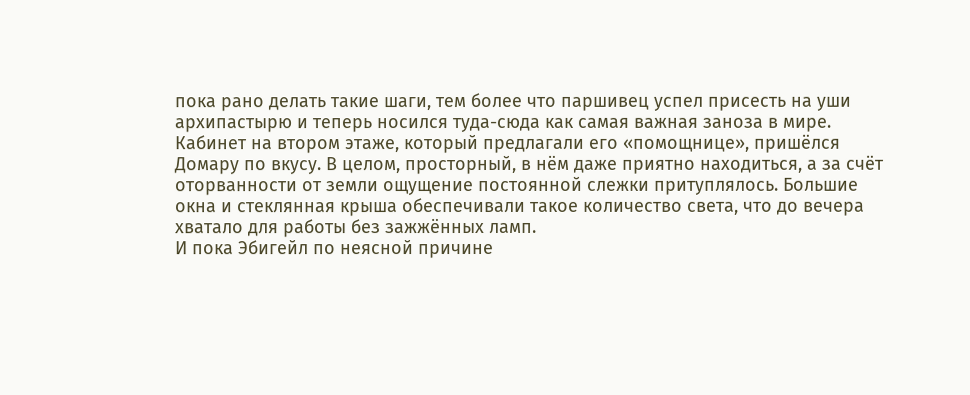пока рано делать такие шаги, тем более что паршивец успел присесть на уши архипастырю и теперь носился туда-сюда как самая важная заноза в мире.
Кабинет на втором этаже, который предлагали его «помощнице», пришёлся Домару по вкусу. В целом, просторный, в нём даже приятно находиться, а за счёт оторванности от земли ощущение постоянной слежки притуплялось. Большие окна и стеклянная крыша обеспечивали такое количество света, что до вечера хватало для работы без зажжённых ламп.
И пока Эбигейл по неясной причине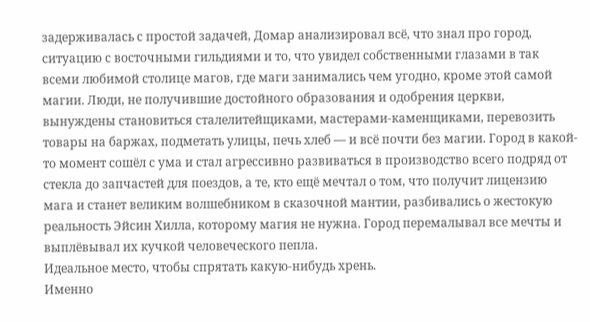задерживалась с простой задачей, Домар анализировал всё, что знал про город, ситуацию с восточными гильдиями и то, что увидел собственными глазами в так всеми любимой столице магов, где маги занимались чем угодно, кроме этой самой магии. Люди, не получившие достойного образования и одобрения церкви, вынуждены становиться сталелитейщиками, мастерами-каменщиками, перевозить товары на баржах, подметать улицы, печь хлеб — и всё почти без магии. Город в какой-то момент сошёл с ума и стал агрессивно развиваться в производство всего подряд от стекла до запчастей для поездов, а те, кто ещё мечтал о том, что получит лицензию мага и станет великим волшебником в сказочной мантии, разбивались о жестокую реальность Эйсин Хилла, которому магия не нужна. Город перемалывал все мечты и выплёвывал их кучкой человеческого пепла.
Идеальное место, чтобы спрятать какую-нибудь хрень.
Именно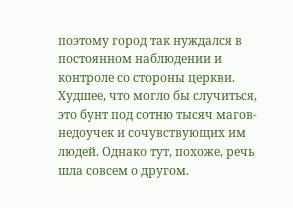поэтому город так нуждался в постоянном наблюдении и контроле со стороны церкви. Худшее, что могло бы случиться, это бунт под сотню тысяч магов-недоучек и сочувствующих им людей. Однако тут, похоже, речь шла совсем о другом.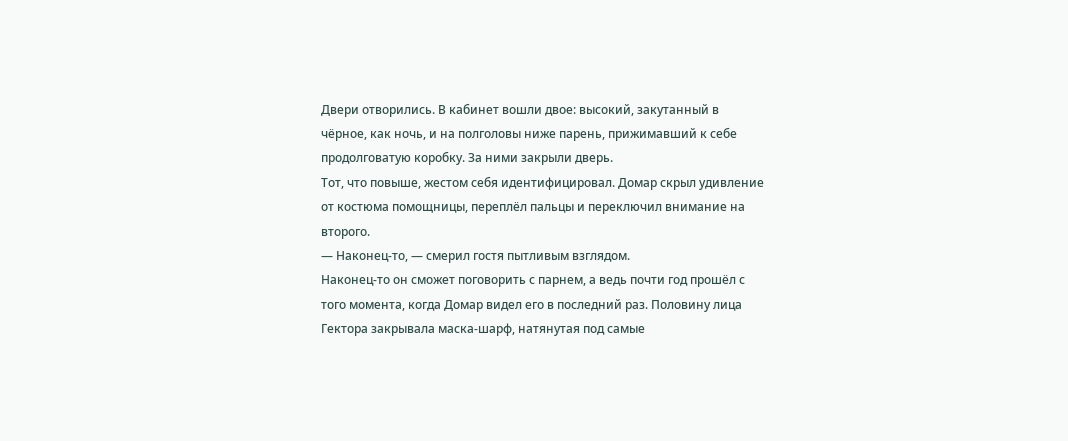Двери отворились. В кабинет вошли двое: высокий, закутанный в чёрное, как ночь, и на полголовы ниже парень, прижимавший к себе продолговатую коробку. За ними закрыли дверь.
Тот, что повыше, жестом себя идентифицировал. Домар скрыл удивление от костюма помощницы, переплёл пальцы и переключил внимание на второго.
— Наконец-то, — смерил гостя пытливым взглядом.
Наконец-то он сможет поговорить с парнем, а ведь почти год прошёл с того момента, когда Домар видел его в последний раз. Половину лица Гектора закрывала маска-шарф, натянутая под самые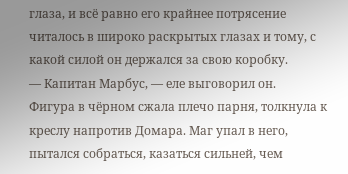глаза, и всё равно его крайнее потрясение читалось в широко раскрытых глазах и тому, с какой силой он держался за свою коробку.
— Капитан Марбус, — еле выговорил он.
Фигура в чёрном сжала плечо парня, толкнула к креслу напротив Домара. Маг упал в него, пытался собраться, казаться сильней, чем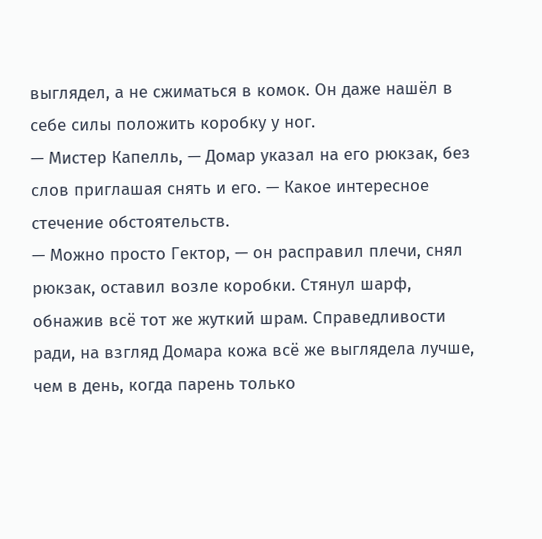выглядел, а не сжиматься в комок. Он даже нашёл в себе силы положить коробку у ног.
— Мистер Капелль, — Домар указал на его рюкзак, без слов приглашая снять и его. — Какое интересное стечение обстоятельств.
— Можно просто Гектор, — он расправил плечи, снял рюкзак, оставил возле коробки. Стянул шарф, обнажив всё тот же жуткий шрам. Справедливости ради, на взгляд Домара кожа всё же выглядела лучше, чем в день, когда парень только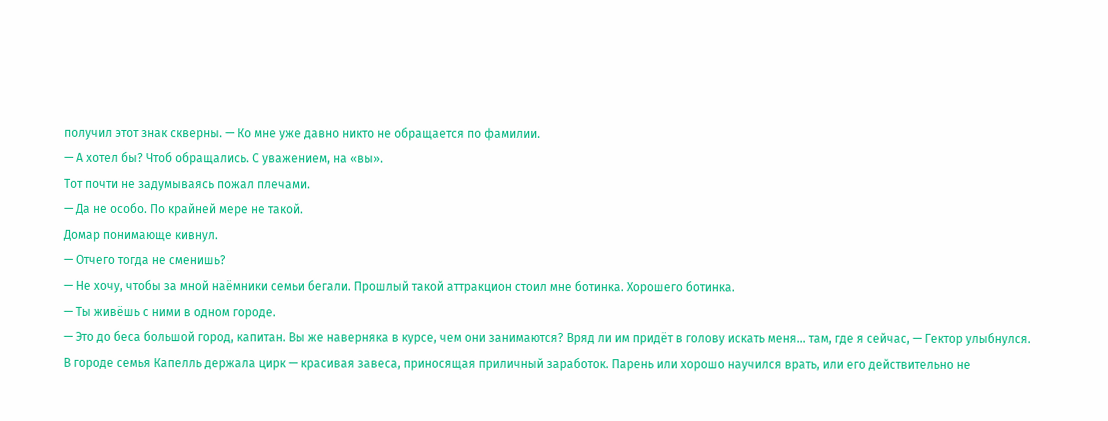получил этот знак скверны. — Ко мне уже давно никто не обращается по фамилии.
— А хотел бы? Чтоб обращались. С уважением, на «вы».
Тот почти не задумываясь пожал плечами.
— Да не особо. По крайней мере не такой.
Домар понимающе кивнул.
— Отчего тогда не сменишь?
— Не хочу, чтобы за мной наёмники семьи бегали. Прошлый такой аттракцион стоил мне ботинка. Хорошего ботинка.
— Ты живёшь с ними в одном городе.
— Это до беса большой город, капитан. Вы же наверняка в курсе, чем они занимаются? Вряд ли им придёт в голову искать меня… там, где я сейчас, — Гектор улыбнулся.
В городе семья Капелль держала цирк — красивая завеса, приносящая приличный заработок. Парень или хорошо научился врать, или его действительно не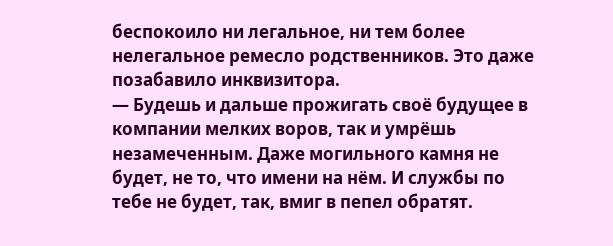беспокоило ни легальное, ни тем более нелегальное ремесло родственников. Это даже позабавило инквизитора.
— Будешь и дальше прожигать своё будущее в компании мелких воров, так и умрёшь незамеченным. Даже могильного камня не будет, не то, что имени на нём. И службы по тебе не будет, так, вмиг в пепел обратят.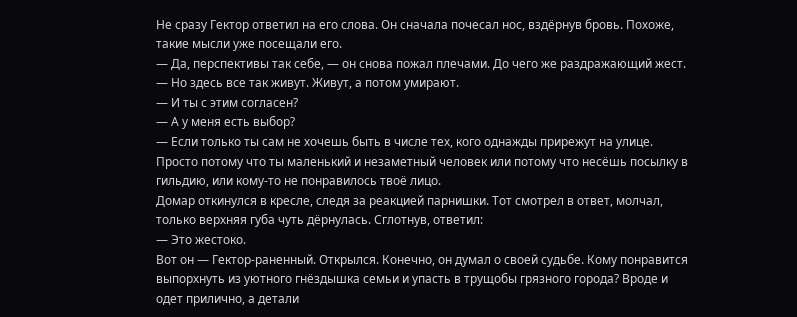Не сразу Гектор ответил на его слова. Он сначала почесал нос, вздёрнув бровь. Похоже, такие мысли уже посещали его.
— Да, перспективы так себе, — он снова пожал плечами. До чего же раздражающий жест. — Но здесь все так живут. Живут, а потом умирают.
— И ты с этим согласен?
— А у меня есть выбор?
— Если только ты сам не хочешь быть в числе тех, кого однажды прирежут на улице. Просто потому что ты маленький и незаметный человек или потому что несёшь посылку в гильдию, или кому-то не понравилось твоё лицо.
Домар откинулся в кресле, следя за реакцией парнишки. Тот смотрел в ответ, молчал, только верхняя губа чуть дёрнулась. Сглотнув, ответил:
— Это жестоко.
Вот он — Гектор-раненный. Открылся. Конечно, он думал о своей судьбе. Кому понравится выпорхнуть из уютного гнёздышка семьи и упасть в трущобы грязного города? Вроде и одет прилично, а детали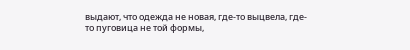выдают, что одежда не новая, где-то выцвела, где-то пуговица не той формы,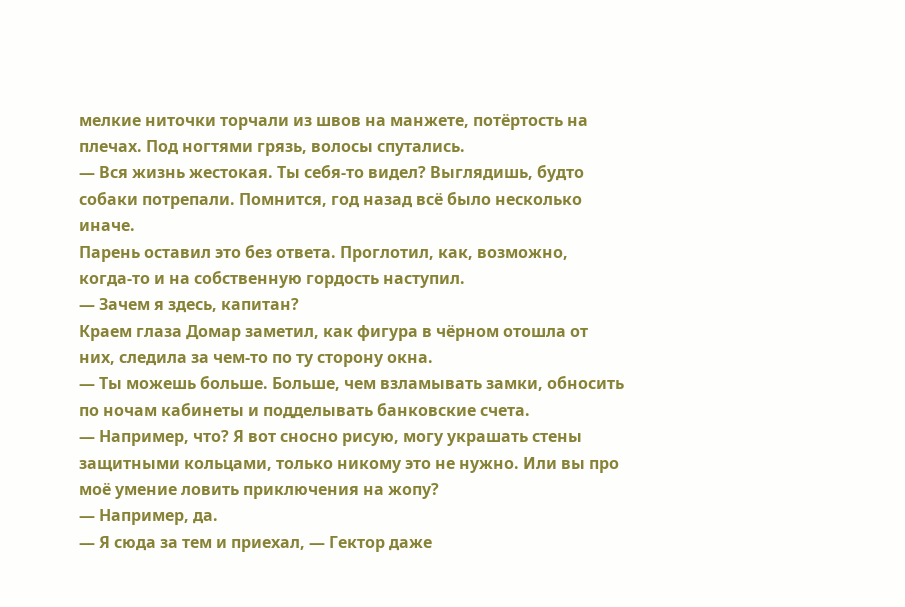мелкие ниточки торчали из швов на манжете, потёртость на плечах. Под ногтями грязь, волосы спутались.
— Вся жизнь жестокая. Ты себя-то видел? Выглядишь, будто собаки потрепали. Помнится, год назад всё было несколько иначе.
Парень оставил это без ответа. Проглотил, как, возможно, когда-то и на собственную гордость наступил.
— Зачем я здесь, капитан?
Краем глаза Домар заметил, как фигура в чёрном отошла от них, следила за чем-то по ту сторону окна.
— Ты можешь больше. Больше, чем взламывать замки, обносить по ночам кабинеты и подделывать банковские счета.
— Например, что? Я вот сносно рисую, могу украшать стены защитными кольцами, только никому это не нужно. Или вы про моё умение ловить приключения на жопу?
— Например, да.
— Я сюда за тем и приехал, — Гектор даже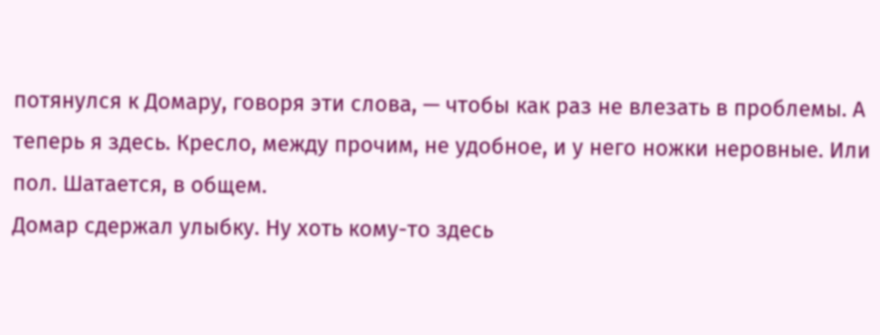потянулся к Домару, говоря эти слова, — чтобы как раз не влезать в проблемы. А теперь я здесь. Кресло, между прочим, не удобное, и у него ножки неровные. Или пол. Шатается, в общем.
Домар сдержал улыбку. Ну хоть кому-то здесь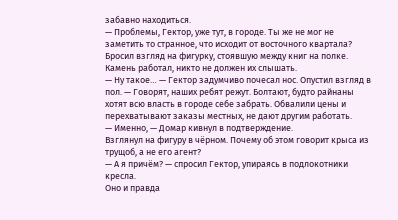забавно находиться.
— Проблемы, Гектор, уже тут, в городе. Ты же не мог не заметить то странное, что исходит от восточного квартала?
Бросил взгляд на фигурку, стоявшую между книг на полке. Камень работал, никто не должен их слышать.
— Ну такое… — Гектор задумчиво почесал нос. Опустил взгляд в пол. — Говорят, наших ребят режут. Болтают, будто райнаны хотят всю власть в городе себе забрать. Обвалили цены и перехватывают заказы местных, не дают другим работать.
— Именно, — Домар кивнул в подтверждение.
Взглянул на фигуру в чёрном. Почему об этом говорит крыса из трущоб, а не его агент?
— А я причём? — спросил Гектор, упираясь в подлокотники кресла.
Оно и правда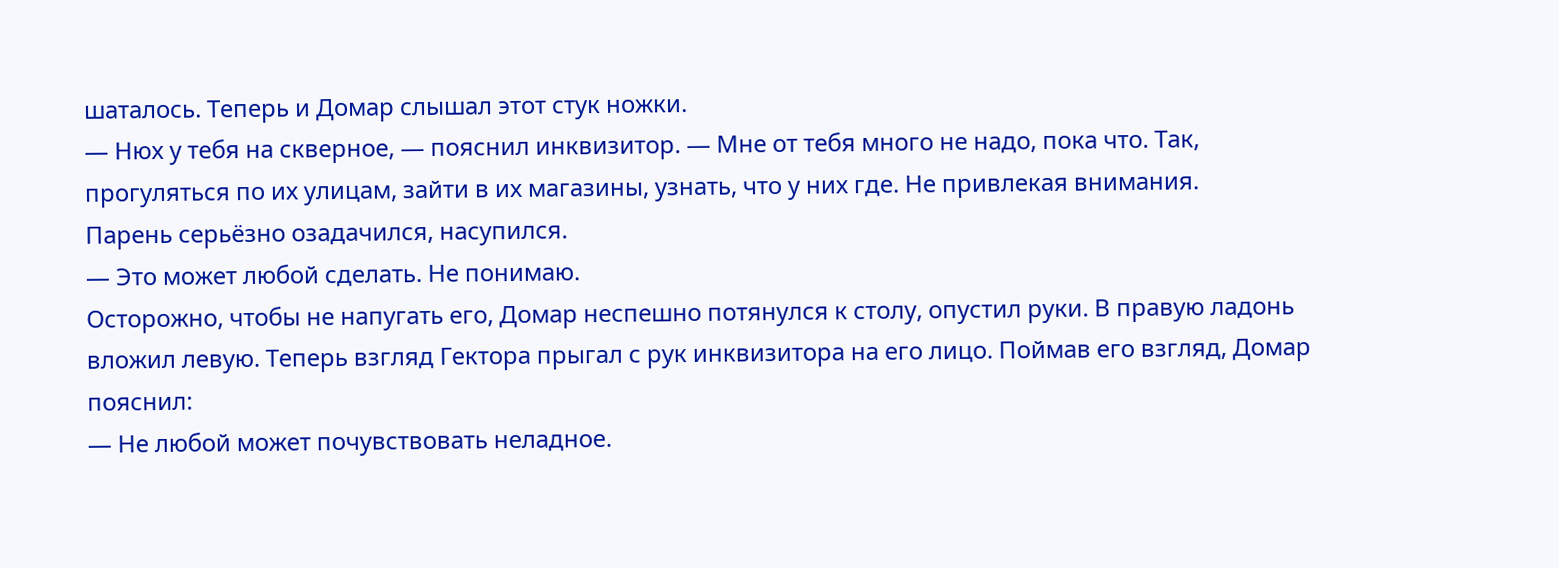шаталось. Теперь и Домар слышал этот стук ножки.
— Нюх у тебя на скверное, — пояснил инквизитор. — Мне от тебя много не надо, пока что. Так, прогуляться по их улицам, зайти в их магазины, узнать, что у них где. Не привлекая внимания.
Парень серьёзно озадачился, насупился.
— Это может любой сделать. Не понимаю.
Осторожно, чтобы не напугать его, Домар неспешно потянулся к столу, опустил руки. В правую ладонь вложил левую. Теперь взгляд Гектора прыгал с рук инквизитора на его лицо. Поймав его взгляд, Домар пояснил:
— Не любой может почувствовать неладное.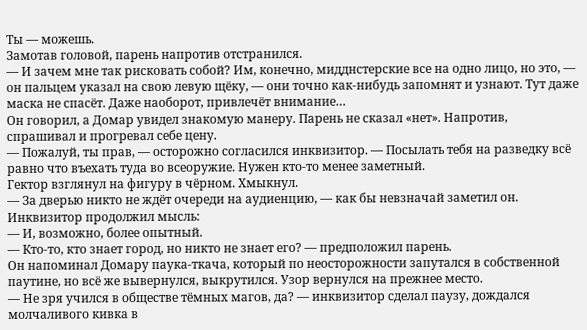Ты — можешь.
Замотав головой, парень напротив отстранился.
— И зачем мне так рисковать собой? Им, конечно, мидднстерские все на одно лицо, но это, — он пальцем указал на свою левую щёку, — они точно как-нибудь запомнят и узнают. Тут даже маска не спасёт. Даже наоборот, привлечёт внимание…
Он говорил, а Домар увидел знакомую манеру. Парень не сказал «нет». Напротив, спрашивал и прогревал себе цену.
— Пожалуй, ты прав, — осторожно согласился инквизитор. — Посылать тебя на разведку всё равно что въехать туда во всеоружие. Нужен кто-то менее заметный.
Гектор взглянул на фигуру в чёрном. Хмыкнул.
— За дверью никто не ждёт очереди на аудиенцию, — как бы невзначай заметил он.
Инквизитор продолжил мысль:
— И, возможно, более опытный.
— Кто-то, кто знает город, но никто не знает его? — предположил парень.
Он напоминал Домару паука-ткача, который по неосторожности запутался в собственной паутине, но всё же вывернулся, выкрутился. Узор вернулся на прежнее место.
— Не зря учился в обществе тёмных магов, да? — инквизитор сделал паузу, дождался молчаливого кивка в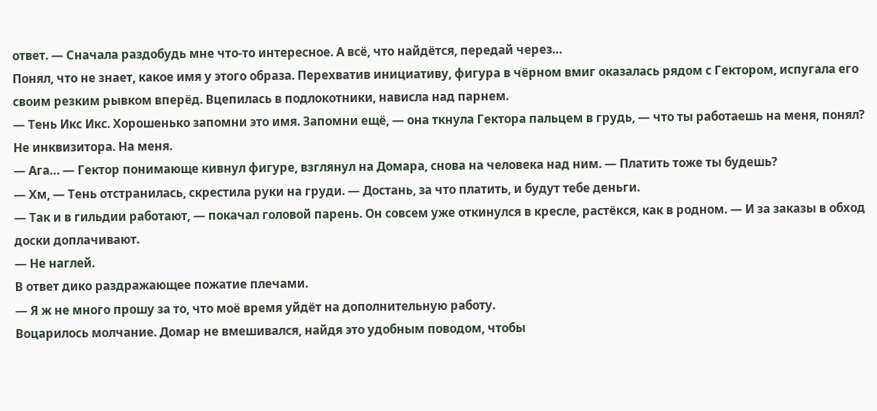ответ. — Сначала раздобудь мне что-то интересное. А всё, что найдётся, передай через…
Понял, что не знает, какое имя у этого образа. Перехватив инициативу, фигура в чёрном вмиг оказалась рядом с Гектором, испугала его своим резким рывком вперёд. Вцепилась в подлокотники, нависла над парнем.
— Тень Икс Икс. Хорошенько запомни это имя. Запомни ещё, — она ткнула Гектора пальцем в грудь, — что ты работаешь на меня, понял? Не инквизитора. На меня.
— Ага… — Гектор понимающе кивнул фигуре, взглянул на Домара, снова на человека над ним. — Платить тоже ты будешь?
— Хм, — Тень отстранилась, скрестила руки на груди. — Достань, за что платить, и будут тебе деньги.
— Так и в гильдии работают, — покачал головой парень. Он совсем уже откинулся в кресле, растёкся, как в родном. — И за заказы в обход доски доплачивают.
— Не наглей.
В ответ дико раздражающее пожатие плечами.
— Я ж не много прошу за то, что моё время уйдёт на дополнительную работу.
Воцарилось молчание. Домар не вмешивался, найдя это удобным поводом, чтобы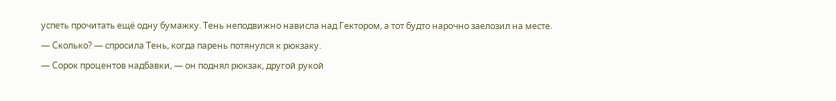успеть прочитать ещё одну бумажку. Тень неподвижно нависла над Гектором, а тот будто нарочно заелозил на месте.
— Сколько? — спросила Тень, когда парень потянулся к рюкзаку.
— Сорок процентов надбавки, — он поднял рюкзак, другой рукой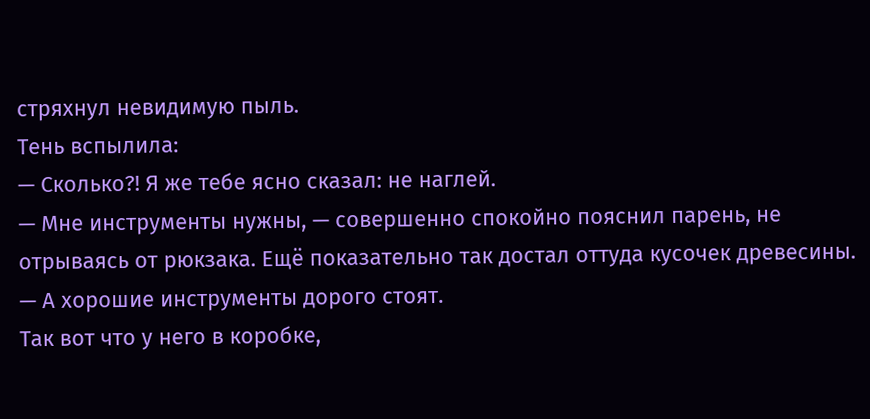стряхнул невидимую пыль.
Тень вспылила:
— Сколько?! Я же тебе ясно сказал: не наглей.
— Мне инструменты нужны, — совершенно спокойно пояснил парень, не отрываясь от рюкзака. Ещё показательно так достал оттуда кусочек древесины. — А хорошие инструменты дорого стоят.
Так вот что у него в коробке,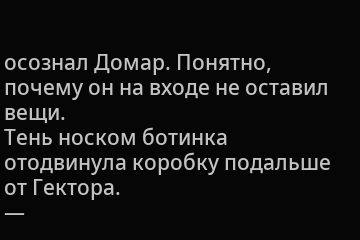осознал Домар. Понятно, почему он на входе не оставил вещи.
Тень носком ботинка отодвинула коробку подальше от Гектора.
—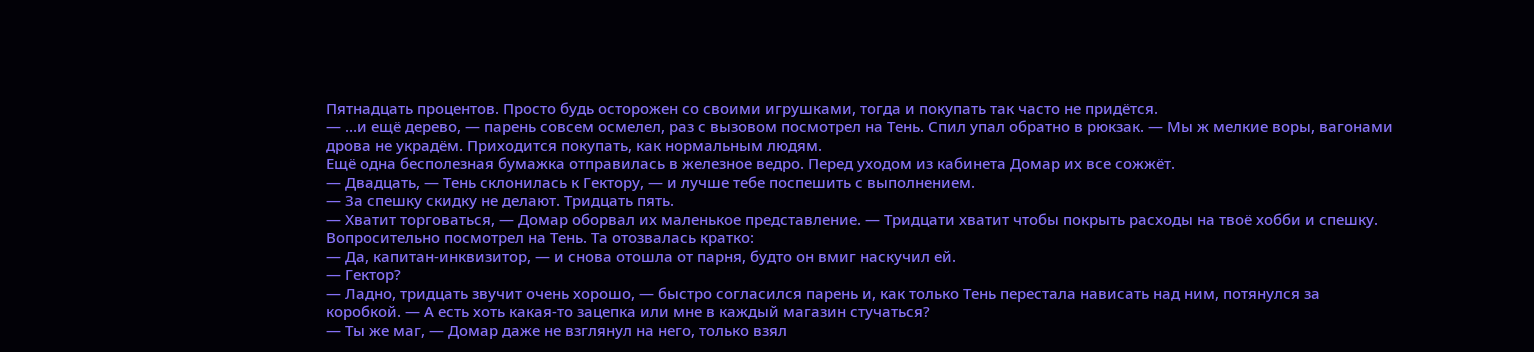Пятнадцать процентов. Просто будь осторожен со своими игрушками, тогда и покупать так часто не придётся.
— …и ещё дерево, — парень совсем осмелел, раз с вызовом посмотрел на Тень. Спил упал обратно в рюкзак. — Мы ж мелкие воры, вагонами дрова не украдём. Приходится покупать, как нормальным людям.
Ещё одна бесполезная бумажка отправилась в железное ведро. Перед уходом из кабинета Домар их все сожжёт.
— Двадцать, — Тень склонилась к Гектору, — и лучше тебе поспешить с выполнением.
— За спешку скидку не делают. Тридцать пять.
— Хватит торговаться, — Домар оборвал их маленькое представление. — Тридцати хватит чтобы покрыть расходы на твоё хобби и спешку.
Вопросительно посмотрел на Тень. Та отозвалась кратко:
— Да, капитан-инквизитор, — и снова отошла от парня, будто он вмиг наскучил ей.
— Гектор?
— Ладно, тридцать звучит очень хорошо, — быстро согласился парень и, как только Тень перестала нависать над ним, потянулся за коробкой. — А есть хоть какая-то зацепка или мне в каждый магазин стучаться?
— Ты же маг, — Домар даже не взглянул на него, только взял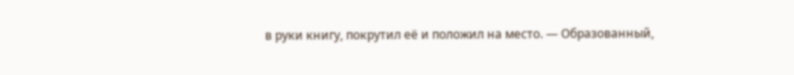в руки книгу, покрутил её и положил на место. — Образованный,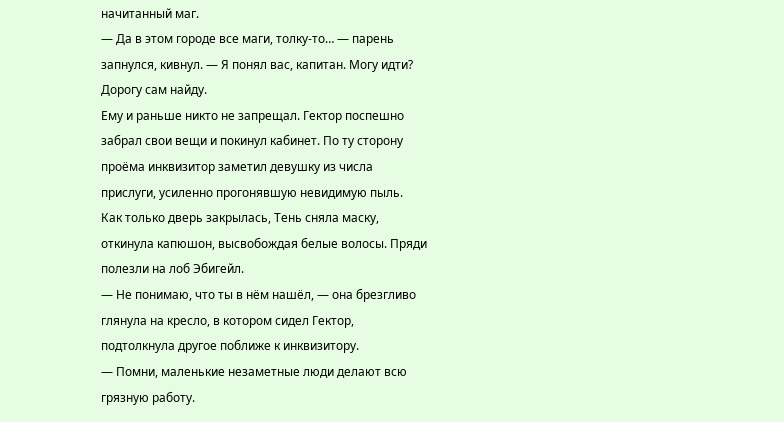начитанный маг.
— Да в этом городе все маги, толку-то… — парень запнулся, кивнул. — Я понял вас, капитан. Могу идти? Дорогу сам найду.
Ему и раньше никто не запрещал. Гектор поспешно забрал свои вещи и покинул кабинет. По ту сторону проёма инквизитор заметил девушку из числа прислуги, усиленно прогонявшую невидимую пыль.
Как только дверь закрылась, Тень сняла маску, откинула капюшон, высвобождая белые волосы. Пряди полезли на лоб Эбигейл.
— Не понимаю, что ты в нём нашёл, — она брезгливо глянула на кресло, в котором сидел Гектор, подтолкнула другое поближе к инквизитору.
— Помни, маленькие незаметные люди делают всю грязную работу.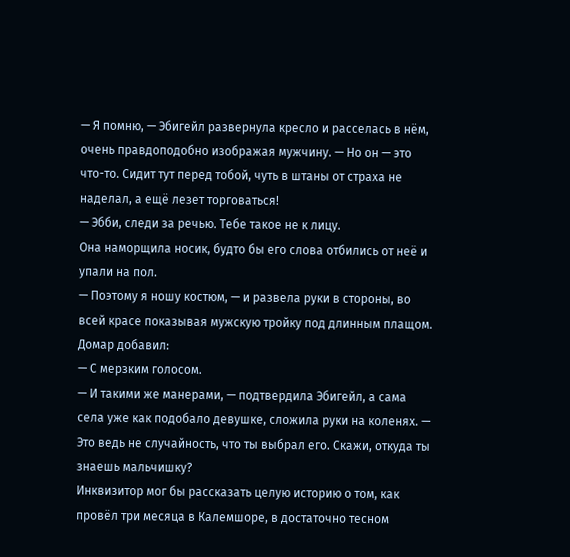— Я помню, — Эбигейл развернула кресло и расселась в нём, очень правдоподобно изображая мужчину. — Но он — это что-то. Сидит тут перед тобой, чуть в штаны от страха не наделал, а ещё лезет торговаться!
— Эбби, следи за речью. Тебе такое не к лицу.
Она наморщила носик, будто бы его слова отбились от неё и упали на пол.
— Поэтому я ношу костюм, — и развела руки в стороны, во всей красе показывая мужскую тройку под длинным плащом.
Домар добавил:
— С мерзким голосом.
— И такими же манерами, — подтвердила Эбигейл, а сама села уже как подобало девушке, сложила руки на коленях. — Это ведь не случайность, что ты выбрал его. Скажи, откуда ты знаешь мальчишку?
Инквизитор мог бы рассказать целую историю о том, как провёл три месяца в Калемшоре, в достаточно тесном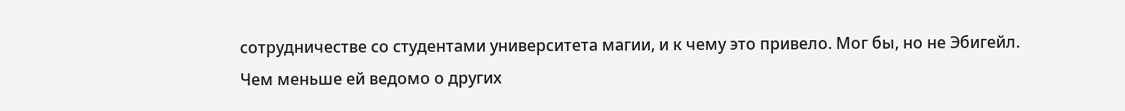сотрудничестве со студентами университета магии, и к чему это привело. Мог бы, но не Эбигейл. Чем меньше ей ведомо о других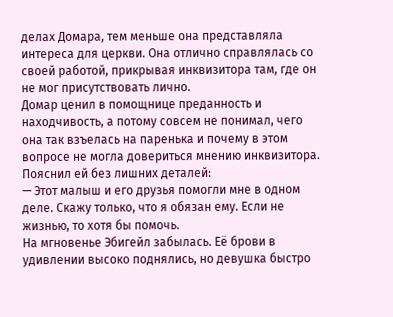делах Домара, тем меньше она представляла интереса для церкви. Она отлично справлялась со своей работой, прикрывая инквизитора там, где он не мог присутствовать лично.
Домар ценил в помощнице преданность и находчивость, а потому совсем не понимал, чего она так взъелась на паренька и почему в этом вопросе не могла довериться мнению инквизитора.
Пояснил ей без лишних деталей:
— Этот малыш и его друзья помогли мне в одном деле. Скажу только, что я обязан ему. Если не жизнью, то хотя бы помочь.
На мгновенье Эбигейл забылась. Её брови в удивлении высоко поднялись, но девушка быстро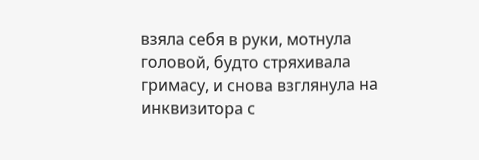взяла себя в руки, мотнула головой, будто стряхивала гримасу, и снова взглянула на инквизитора с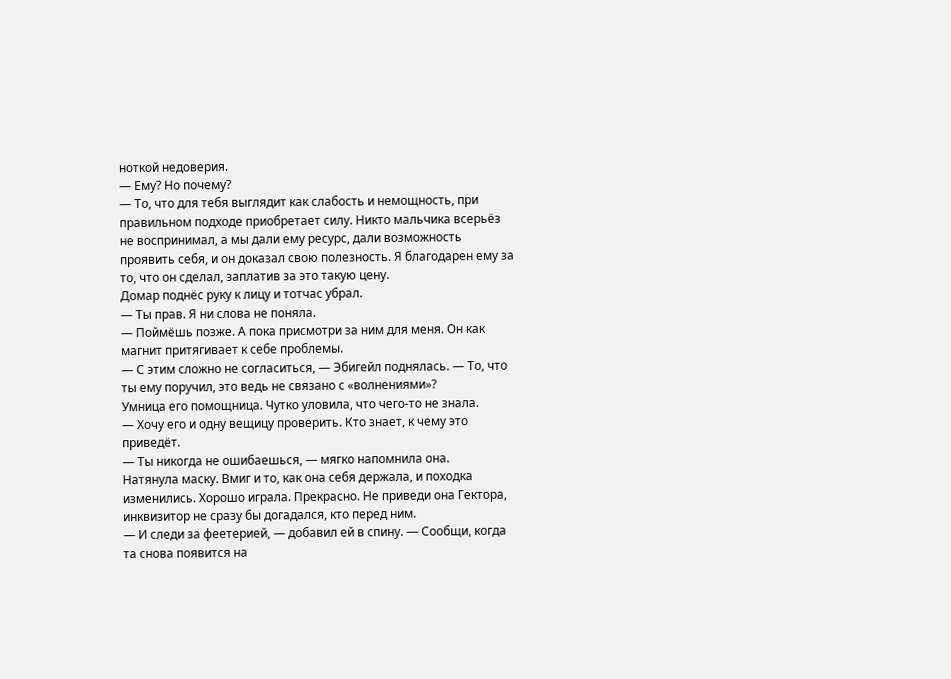ноткой недоверия.
— Ему? Но почему?
— То, что для тебя выглядит как слабость и немощность, при правильном подходе приобретает силу. Никто мальчика всерьёз не воспринимал, а мы дали ему ресурс, дали возможность проявить себя, и он доказал свою полезность. Я благодарен ему за то, что он сделал, заплатив за это такую цену.
Домар поднёс руку к лицу и тотчас убрал.
— Ты прав. Я ни слова не поняла.
— Поймёшь позже. А пока присмотри за ним для меня. Он как магнит притягивает к себе проблемы.
— С этим сложно не согласиться, — Эбигейл поднялась. — То, что ты ему поручил, это ведь не связано с «волнениями»?
Умница его помощница. Чутко уловила, что чего-то не знала.
— Хочу его и одну вещицу проверить. Кто знает, к чему это приведёт.
— Ты никогда не ошибаешься, — мягко напомнила она.
Натянула маску. Вмиг и то, как она себя держала, и походка изменились. Хорошо играла. Прекрасно. Не приведи она Гектора, инквизитор не сразу бы догадался, кто перед ним.
— И следи за феетерией, — добавил ей в спину. — Сообщи, когда та снова появится на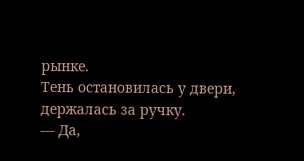рынке.
Тень остановилась у двери, держалась за ручку.
— Да,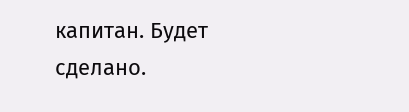капитан. Будет сделано.